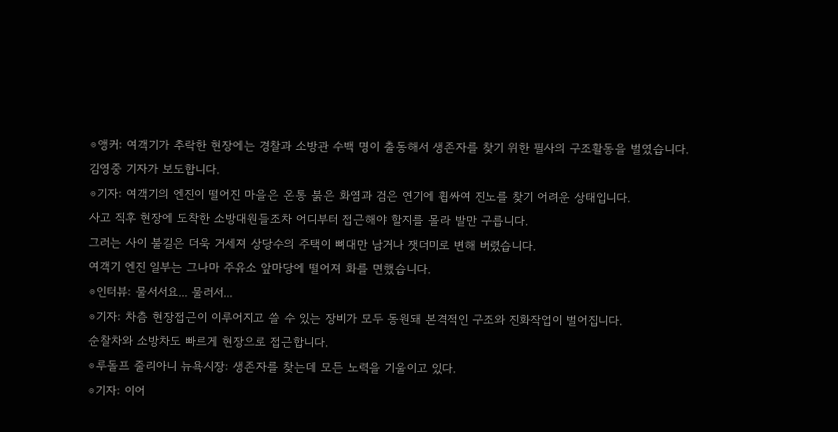⊙앵커: 여객기가 추락한 현장에는 경찰과 소방관 수백 명이 출동해서 생존자를 찾기 위한 필사의 구조활동을 벌였습니다.
김영중 기자가 보도합니다.
⊙기자: 여객기의 엔진이 떨어진 마을은 온통 붉은 화염과 검은 연기에 휩싸여 진노를 찾기 어려운 상태입니다.
사고 직후 현장에 도착한 소방대원들조차 어디부터 접근해야 할지를 몰라 발만 구릅니다.
그러는 사이 불길은 더욱 거세져 상당수의 주택이 뼈대만 남거나 잿더미로 변해 버렸습니다.
여객기 엔진 일부는 그나마 주유소 앞마당에 떨어져 화를 면했습니다.
⊙인터뷰: 물서서요... 물러서...
⊙기자: 차츰 현장접근이 이루어지고 쓸 수 있는 장비가 모두 동원돼 본격적인 구조와 진화작업이 벌어집니다.
순찰차와 소방차도 빠르게 현장으로 접근합니다.
⊙루돌프 줄리아니 뉴욕시장: 생존자를 찾는데 모든 노력을 기울이고 있다.
⊙기자: 이어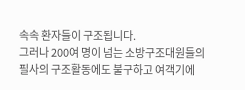속속 환자들이 구조됩니다.
그러나 200여 명이 넘는 소방구조대원들의 필사의 구조활동에도 불구하고 여객기에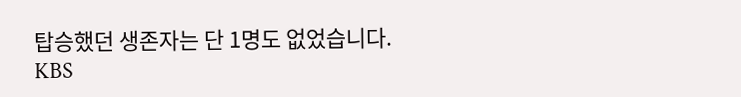탑승했던 생존자는 단 1명도 없었습니다.
KBS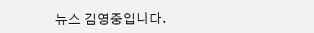뉴스 김영중입니다.